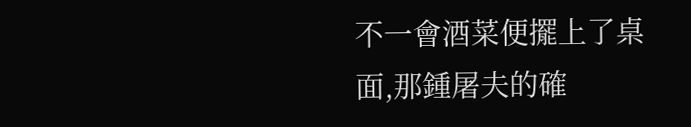不一會酒菜便擺上了桌面,那鍾屠夫的確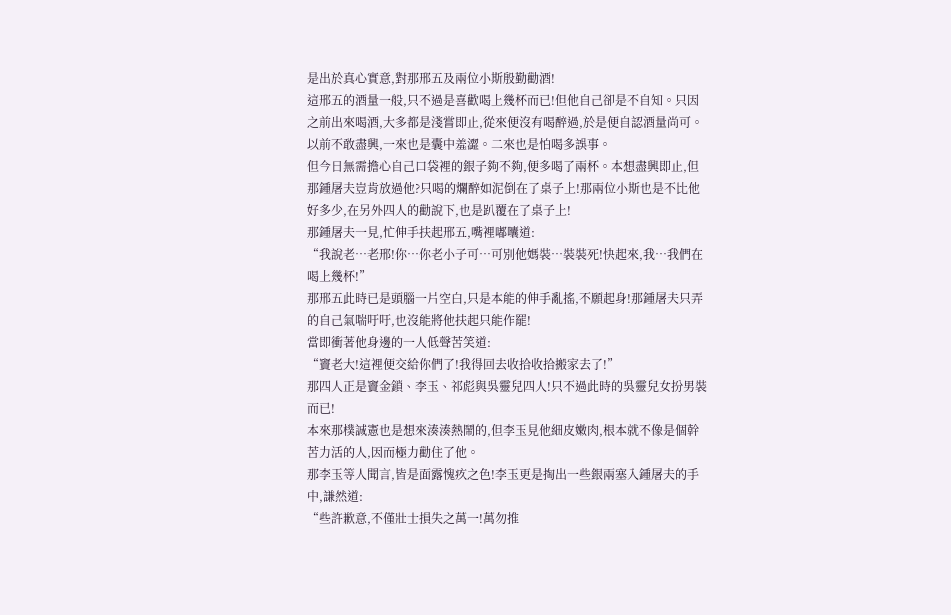是出於真心實意,對那邢五及兩位小斯殷勤勸酒!
這邢五的酒量一般,只不過是喜歡喝上幾杯而已!但他自己卻是不自知。只因之前出來喝酒,大多都是淺嘗即止,從來便沒有喝醉過,於是便自認酒量尚可。以前不敢盡興,一來也是囊中羞澀。二來也是怕喝多誤事。
但今日無需擔心自己口袋裡的銀子夠不夠,便多喝了兩杯。本想盡興即止,但那鍾屠夫豈肯放過他?只喝的爛醉如泥倒在了桌子上!那兩位小斯也是不比他好多少,在另外四人的勸說下,也是趴覆在了桌子上!
那鍾屠夫一見,忙伸手扶起邢五,嘴裡嘟囔道:
“我說老…老邢!你…你老小子可…可別他媽裝…裝裝死!快起來,我…我們在喝上幾杯!”
那邢五此時已是頭腦一片空白,只是本能的伸手亂搖,不願起身!那鍾屠夫只弄的自己氣喘吁吁,也沒能將他扶起只能作罷!
當即衝著他身邊的一人低聲苦笑道:
“竇老大!這裡便交給你們了!我得回去收拾收拾搬家去了!”
那四人正是竇金鎖、李玉、祁彪與吳靈兒四人!只不過此時的吳靈兒女扮男裝而已!
本來那樸誠憲也是想來湊湊熱鬧的,但李玉見他細皮嫩肉,根本就不像是個幹苦力活的人,因而極力勸住了他。
那李玉等人聞言,皆是面露愧疚之色!李玉更是掏出一些銀兩塞入鍾屠夫的手中,謙然道:
“些許歉意,不僅壯士損失之萬一!萬勿推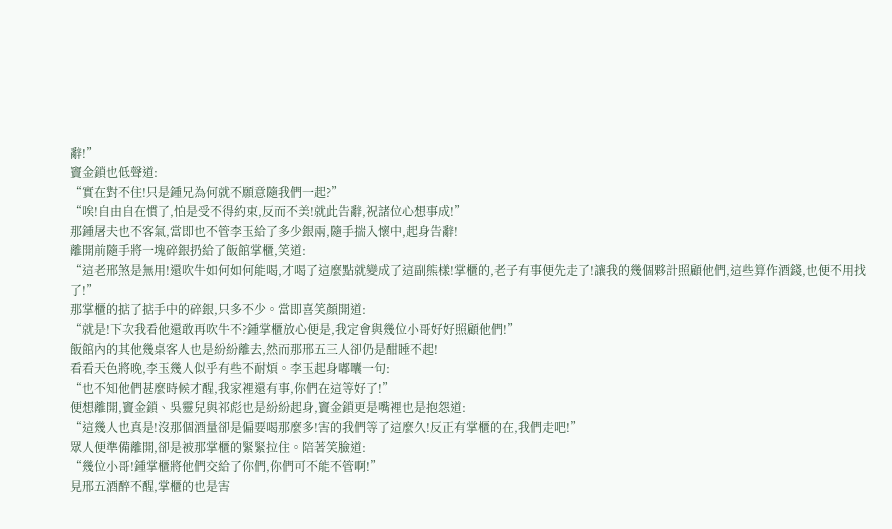辭!”
竇金鎖也低聲道:
“實在對不住!只是鍾兄為何就不願意隨我們一起?”
“唉!自由自在慣了,怕是受不得約束,反而不美!就此告辭,祝諸位心想事成!”
那鍾屠夫也不客氣,當即也不管李玉給了多少銀兩,隨手揣入懷中,起身告辭!
離開前隨手將一塊碎銀扔給了飯館掌櫃,笑道:
“這老邢煞是無用!還吹牛如何如何能喝,才喝了這麼點就變成了這副熊樣!掌櫃的,老子有事便先走了!讓我的幾個夥計照顧他們,這些算作酒錢,也便不用找了!”
那掌櫃的掂了掂手中的碎銀,只多不少。當即喜笑顏開道:
“就是!下次我看他還敢再吹牛不?鍾掌櫃放心便是,我定會與幾位小哥好好照顧他們!”
飯館內的其他幾桌客人也是紛紛離去,然而那邢五三人卻仍是酣睡不起!
看看天色將晚,李玉幾人似乎有些不耐煩。李玉起身嘟囔一句:
“也不知他們甚麼時候才醒,我家裡還有事,你們在這等好了!”
便想離開,竇金鎖、吳靈兒與祁彪也是紛紛起身,竇金鎖更是嘴裡也是抱怨道:
“這幾人也真是!沒那個酒量卻是偏要喝那麼多!害的我們等了這麼久!反正有掌櫃的在,我們走吧!”
眾人便準備離開,卻是被那掌櫃的緊緊拉住。陪著笑臉道:
“幾位小哥!鍾掌櫃將他們交給了你們,你們可不能不管啊!”
見邢五酒醉不醒,掌櫃的也是害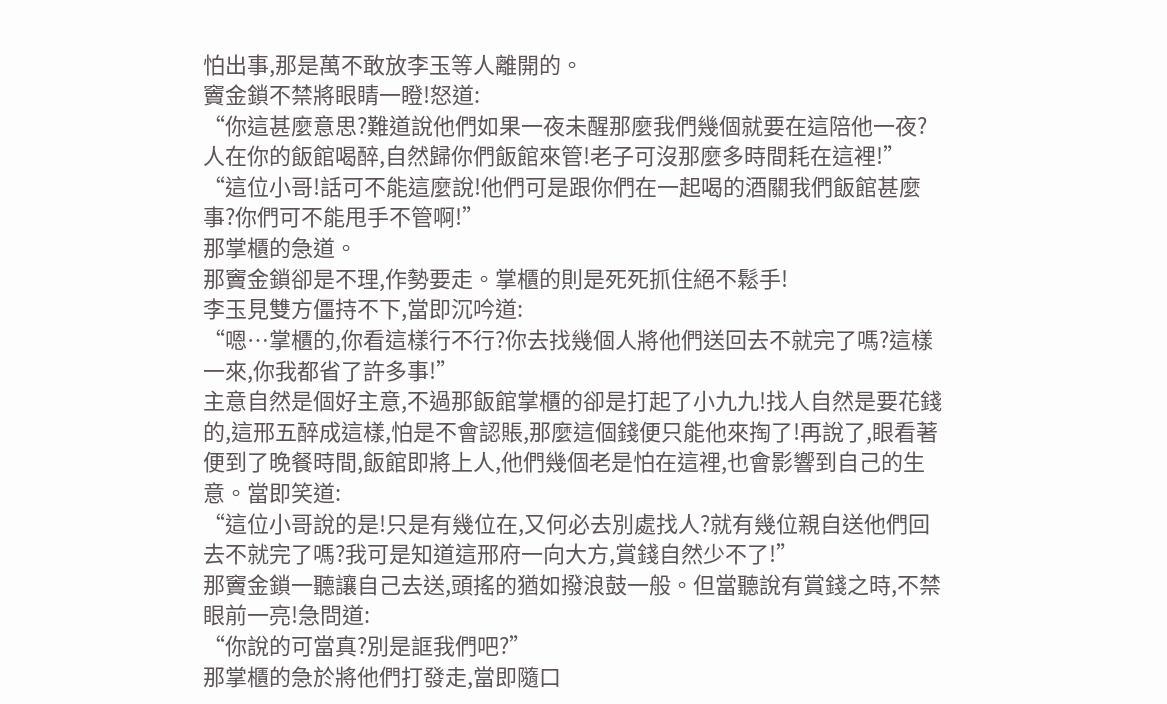怕出事,那是萬不敢放李玉等人離開的。
竇金鎖不禁將眼睛一瞪!怒道:
“你這甚麼意思?難道說他們如果一夜未醒那麼我們幾個就要在這陪他一夜?人在你的飯館喝醉,自然歸你們飯館來管!老子可沒那麼多時間耗在這裡!”
“這位小哥!話可不能這麼說!他們可是跟你們在一起喝的酒關我們飯館甚麼事?你們可不能甩手不管啊!”
那掌櫃的急道。
那竇金鎖卻是不理,作勢要走。掌櫃的則是死死抓住絕不鬆手!
李玉見雙方僵持不下,當即沉吟道:
“嗯…掌櫃的,你看這樣行不行?你去找幾個人將他們送回去不就完了嗎?這樣一來,你我都省了許多事!”
主意自然是個好主意,不過那飯館掌櫃的卻是打起了小九九!找人自然是要花錢的,這邢五醉成這樣,怕是不會認賬,那麼這個錢便只能他來掏了!再說了,眼看著便到了晚餐時間,飯館即將上人,他們幾個老是怕在這裡,也會影響到自己的生意。當即笑道:
“這位小哥說的是!只是有幾位在,又何必去別處找人?就有幾位親自送他們回去不就完了嗎?我可是知道這邢府一向大方,賞錢自然少不了!”
那竇金鎖一聽讓自己去送,頭搖的猶如撥浪鼓一般。但當聽說有賞錢之時,不禁眼前一亮!急問道:
“你說的可當真?別是誆我們吧?”
那掌櫃的急於將他們打發走,當即隨口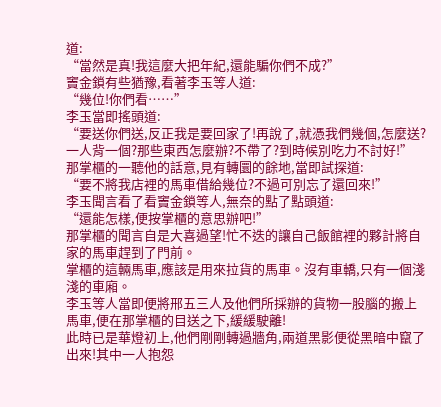道:
“當然是真!我這麼大把年紀,還能騙你們不成?”
竇金鎖有些猶豫,看著李玉等人道:
“幾位!你們看……”
李玉當即搖頭道:
“要送你們送,反正我是要回家了!再說了,就憑我們幾個,怎麼送?一人背一個?那些東西怎麼辦?不帶了?到時候別吃力不討好!”
那掌櫃的一聽他的話意,見有轉圜的餘地,當即試探道:
“要不將我店裡的馬車借給幾位?不過可別忘了還回來!”
李玉聞言看了看竇金鎖等人,無奈的點了點頭道:
“還能怎樣,便按掌櫃的意思辦吧!”
那掌櫃的聞言自是大喜過望!忙不迭的讓自己飯館裡的夥計將自家的馬車趕到了門前。
掌櫃的這輛馬車,應該是用來拉貨的馬車。沒有車轎,只有一個淺淺的車廂。
李玉等人當即便將邢五三人及他們所採辦的貨物一股腦的搬上馬車,便在那掌櫃的目送之下,緩緩駛離!
此時已是華燈初上,他們剛剛轉過牆角,兩道黑影便從黑暗中竄了出來!其中一人抱怨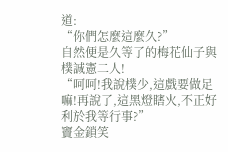道:
“你們怎麼這麼久?”
自然便是久等了的梅花仙子與樸誠憲二人!
“呵呵!我說樸少,這戲要做足嘛!再說了,這黑燈瞎火,不正好利於我等行事?”
竇金鎖笑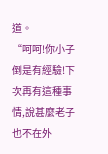道。
“呵呵!你小子倒是有經驗!下次再有這種事情,說甚麼老子也不在外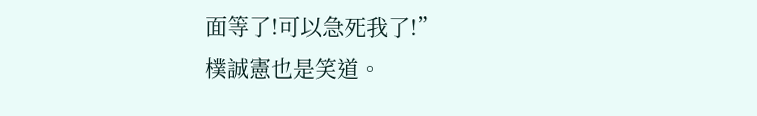面等了!可以急死我了!”
樸誠憲也是笑道。